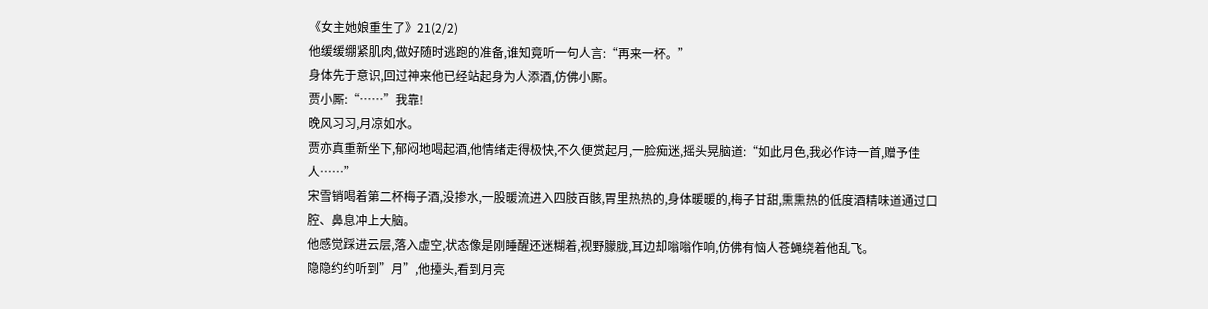《女主她娘重生了》21(2/2)
他缓缓绷紧肌肉,做好随时逃跑的准备,谁知竟听一句人言:“再来一杯。”
身体先于意识,回过神来他已经站起身为人添酒,仿佛小厮。
贾小厮:“……”我靠!
晚风习习,月凉如水。
贾亦真重新坐下,郁闷地喝起酒,他情绪走得极快,不久便赏起月,一脸痴迷,摇头晃脑道:“如此月色,我必作诗一首,赠予佳人……”
宋雪销喝着第二杯梅子酒,没掺水,一股暖流进入四肢百骸,胃里热热的,身体暖暖的,梅子甘甜,熏熏热的低度酒精味道通过口腔、鼻息冲上大脑。
他感觉踩进云层,落入虚空,状态像是刚睡醒还迷糊着,视野朦胧,耳边却嗡嗡作响,仿佛有恼人苍蝇绕着他乱飞。
隐隐约约听到”月”,他擡头,看到月亮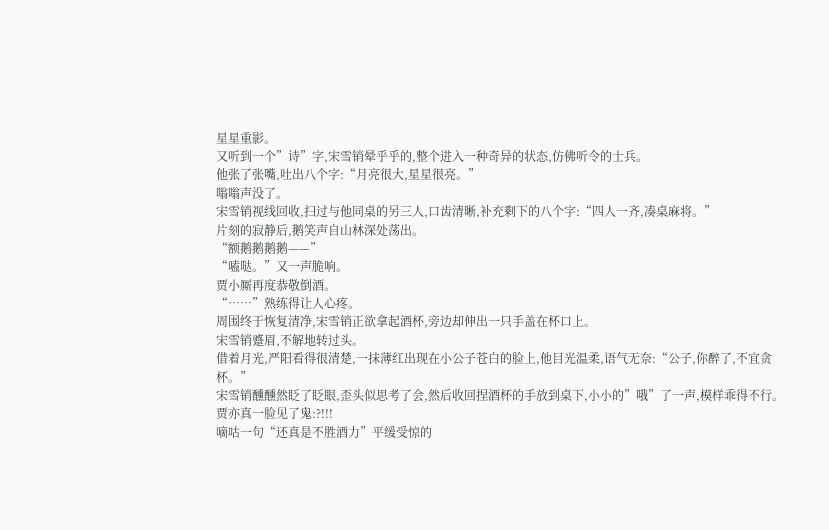星星重影。
又听到一个”诗”字,宋雪销晕乎乎的,整个进入一种奇异的状态,仿佛听令的士兵。
他张了张嘴,吐出八个字:“月亮很大,星星很亮。”
嗡嗡声没了。
宋雪销视线回收,扫过与他同桌的另三人,口齿清晰,补充剩下的八个字:“四人一齐,凑桌麻将。”
片刻的寂静后,鹅笑声自山林深处荡出。
“额鹅鹅鹅鹅——”
“嗑哒。”又一声脆响。
贾小厮再度恭敬倒酒。
“……”熟练得让人心疼。
周围终于恢复清净,宋雪销正欲拿起酒杯,旁边却伸出一只手盖在杯口上。
宋雪销蹙眉,不解地转过头。
借着月光,严阳看得很清楚,一抹薄红出现在小公子苍白的脸上,他目光温柔,语气无奈:“公子,你醉了,不宜贪杯。”
宋雪销醺醺然眨了眨眼,歪头似思考了会,然后收回捏酒杯的手放到桌下,小小的”哦”了一声,模样乖得不行。
贾亦真一脸见了鬼:?!!!
嘀咕一句“还真是不胜酒力”平缓受惊的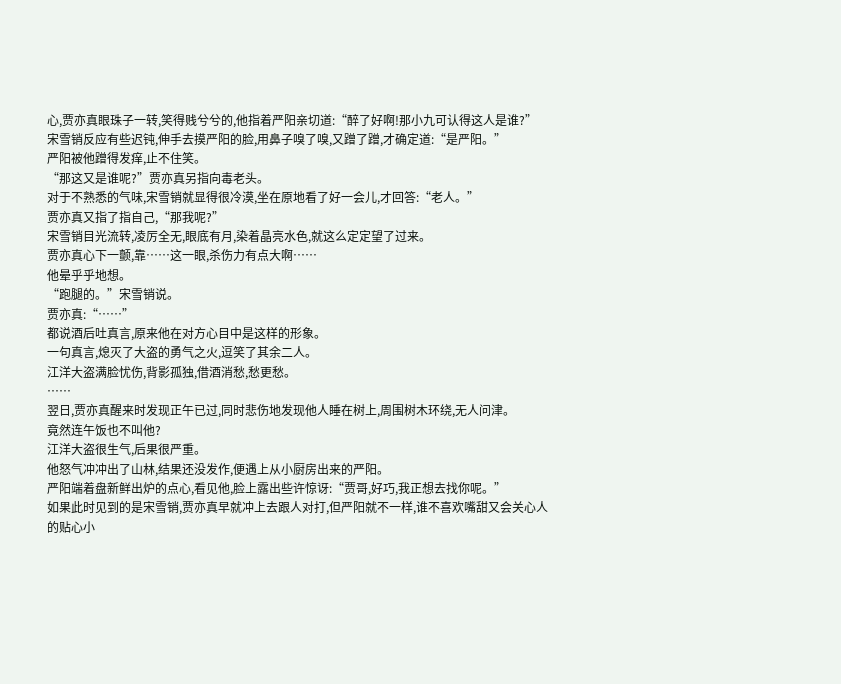心,贾亦真眼珠子一转,笑得贱兮兮的,他指着严阳亲切道:“醉了好啊!那小九可认得这人是谁?”
宋雪销反应有些迟钝,伸手去摸严阳的脸,用鼻子嗅了嗅,又蹭了蹭,才确定道:“是严阳。”
严阳被他蹭得发痒,止不住笑。
“那这又是谁呢?”贾亦真另指向毒老头。
对于不熟悉的气味,宋雪销就显得很冷漠,坐在原地看了好一会儿,才回答:“老人。”
贾亦真又指了指自己,“那我呢?”
宋雪销目光流转,凌厉全无,眼底有月,染着晶亮水色,就这么定定望了过来。
贾亦真心下一颤,靠……这一眼,杀伤力有点大啊……
他晕乎乎地想。
“跑腿的。”宋雪销说。
贾亦真:“……”
都说酒后吐真言,原来他在对方心目中是这样的形象。
一句真言,熄灭了大盗的勇气之火,逗笑了其余二人。
江洋大盗满脸忧伤,背影孤独,借酒消愁,愁更愁。
……
翌日,贾亦真醒来时发现正午已过,同时悲伤地发现他人睡在树上,周围树木环绕,无人问津。
竟然连午饭也不叫他?
江洋大盗很生气,后果很严重。
他怒气冲冲出了山林,结果还没发作,便遇上从小厨房出来的严阳。
严阳端着盘新鲜出炉的点心,看见他,脸上露出些许惊讶:“贾哥,好巧,我正想去找你呢。”
如果此时见到的是宋雪销,贾亦真早就冲上去跟人对打,但严阳就不一样,谁不喜欢嘴甜又会关心人的贴心小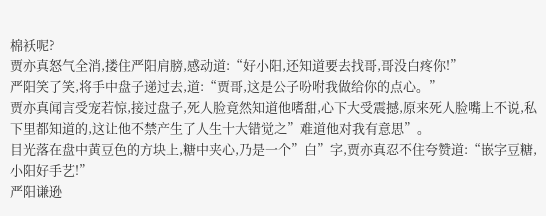棉袄呢?
贾亦真怒气全消,搂住严阳肩膀,感动道:“好小阳,还知道要去找哥,哥没白疼你!”
严阳笑了笑,将手中盘子递过去,道:“贾哥,这是公子吩咐我做给你的点心。”
贾亦真闻言受宠若惊,接过盘子,死人脸竟然知道他嗜甜,心下大受震撼,原来死人脸嘴上不说,私下里都知道的,这让他不禁产生了人生十大错觉之”难道他对我有意思”。
目光落在盘中黄豆色的方块上,糖中夹心,乃是一个”白”字,贾亦真忍不住夸赞道:“嵌字豆糖,小阳好手艺!”
严阳谦逊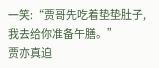一笑:“贾哥先吃着垫垫肚子,我去给你准备午膳。”
贾亦真迫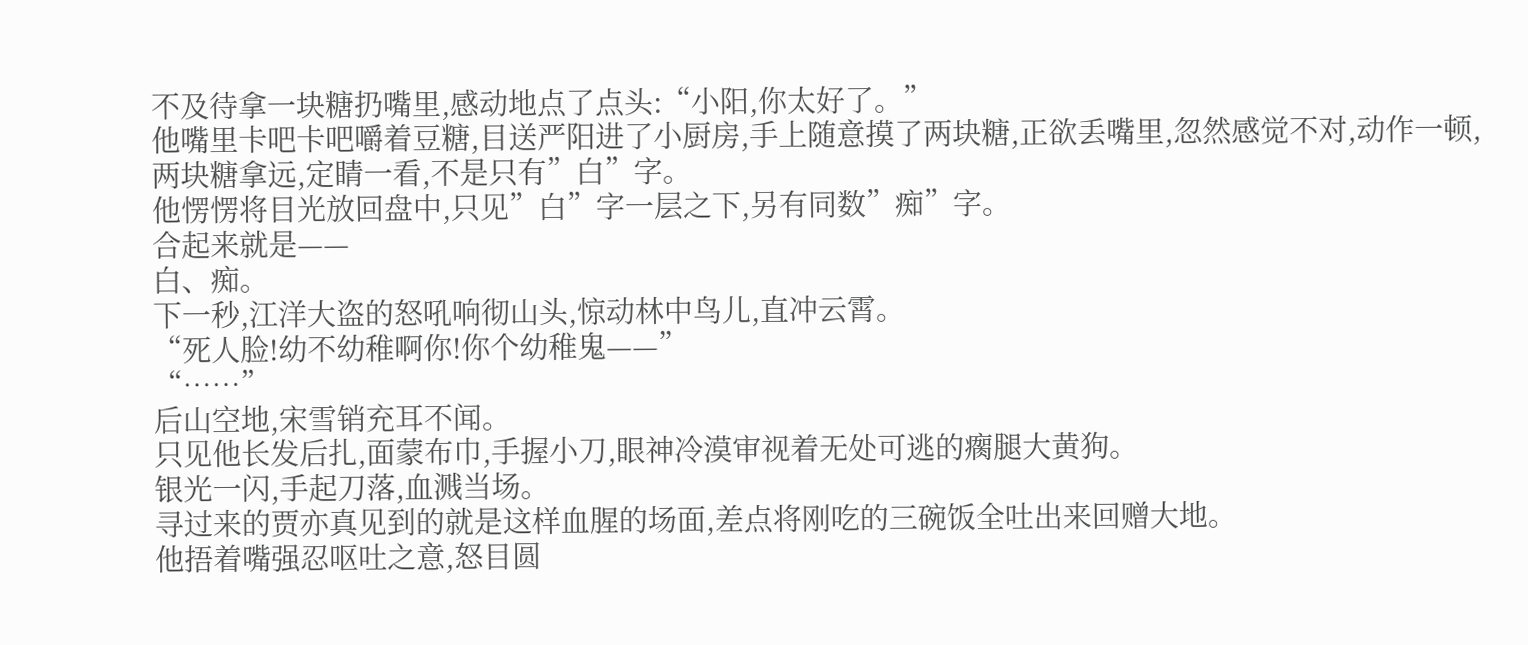不及待拿一块糖扔嘴里,感动地点了点头:“小阳,你太好了。”
他嘴里卡吧卡吧嚼着豆糖,目送严阳进了小厨房,手上随意摸了两块糖,正欲丢嘴里,忽然感觉不对,动作一顿,两块糖拿远,定睛一看,不是只有”白”字。
他愣愣将目光放回盘中,只见”白”字一层之下,另有同数”痴”字。
合起来就是——
白、痴。
下一秒,江洋大盗的怒吼响彻山头,惊动林中鸟儿,直冲云霄。
“死人脸!幼不幼稚啊你!你个幼稚鬼——”
“……”
后山空地,宋雪销充耳不闻。
只见他长发后扎,面蒙布巾,手握小刀,眼神冷漠审视着无处可逃的瘸腿大黄狗。
银光一闪,手起刀落,血溅当场。
寻过来的贾亦真见到的就是这样血腥的场面,差点将刚吃的三碗饭全吐出来回赠大地。
他捂着嘴强忍呕吐之意,怒目圆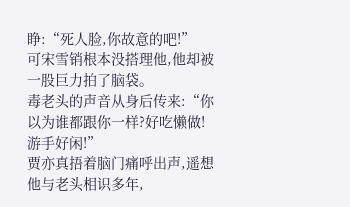睁:“死人脸,你故意的吧!”
可宋雪销根本没搭理他,他却被一股巨力拍了脑袋。
毒老头的声音从身后传来:“你以为谁都跟你一样?好吃懒做!游手好闲!”
贾亦真捂着脑门痛呼出声,遥想他与老头相识多年,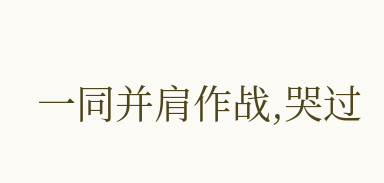一同并肩作战,哭过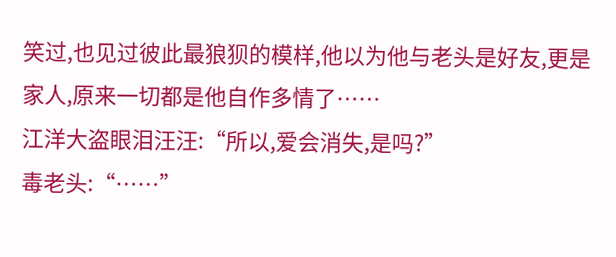笑过,也见过彼此最狼狈的模样,他以为他与老头是好友,更是家人,原来一切都是他自作多情了……
江洋大盗眼泪汪汪:“所以,爱会消失,是吗?”
毒老头:“……”